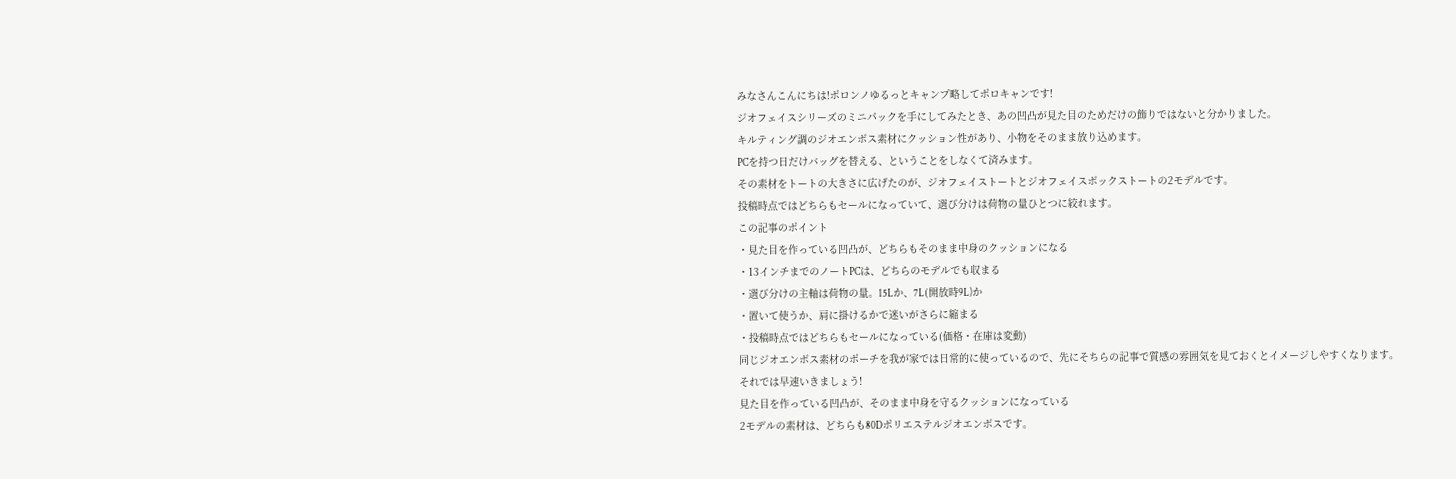みなさんこんにちは!ポロンノゆるっとキャンプ略してポロキャンです!
ジオフェイスシリーズのミニパックを手にしてみたとき、あの凹凸が見た目のためだけの飾りではないと分かりました。
キルティング調のジオエンボス素材にクッション性があり、小物をそのまま放り込めます。
PCを持つ日だけバッグを替える、ということをしなくて済みます。
その素材をトートの大きさに広げたのが、ジオフェイストートとジオフェイスボックストートの2モデルです。
投稿時点ではどちらもセールになっていて、選び分けは荷物の量ひとつに絞れます。
この記事のポイント
・見た目を作っている凹凸が、どちらもそのまま中身のクッションになる
・13インチまでのノートPCは、どちらのモデルでも収まる
・選び分けの主軸は荷物の量。15Lか、7L(開放時9L)か
・置いて使うか、肩に掛けるかで迷いがさらに縮まる
・投稿時点ではどちらもセールになっている(価格・在庫は変動)
同じジオエンボス素材のポーチを我が家では日常的に使っているので、先にそちらの記事で質感の雰囲気を見ておくとイメージしやすくなります。
それでは早速いきましょう!
見た目を作っている凹凸が、そのまま中身を守るクッションになっている
2モデルの素材は、どちらも80Dポリエステルジオエンボスです。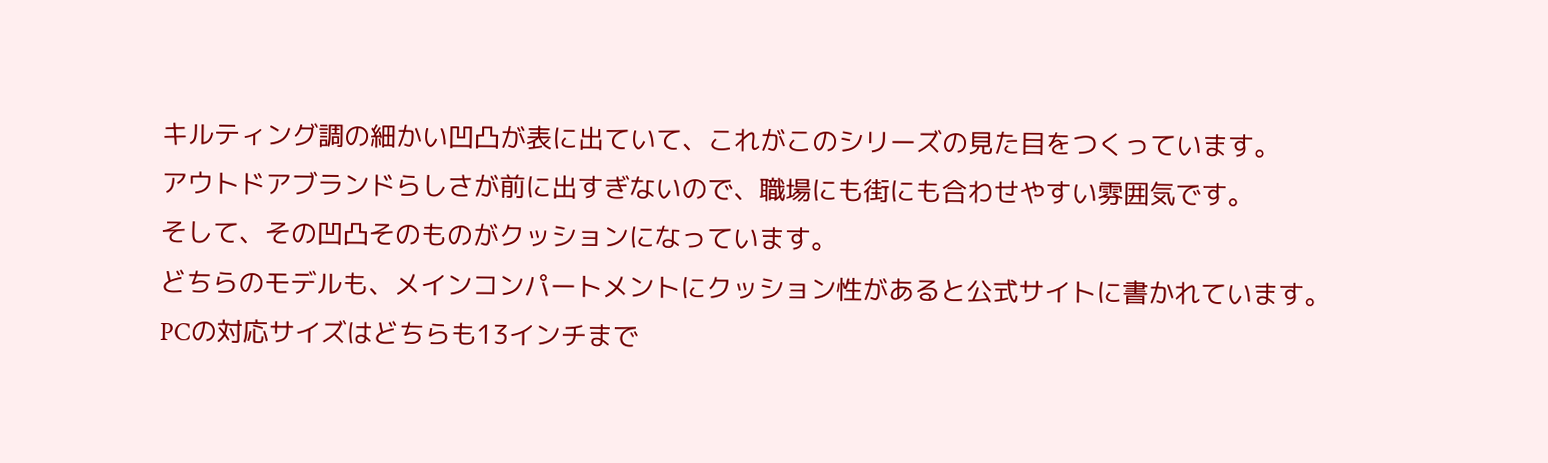キルティング調の細かい凹凸が表に出ていて、これがこのシリーズの見た目をつくっています。
アウトドアブランドらしさが前に出すぎないので、職場にも街にも合わせやすい雰囲気です。
そして、その凹凸そのものがクッションになっています。
どちらのモデルも、メインコンパートメントにクッション性があると公式サイトに書かれています。
PCの対応サイズはどちらも13インチまで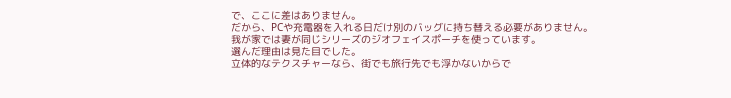で、ここに差はありません。
だから、PCや充電器を入れる日だけ別のバッグに持ち替える必要がありません。
我が家では妻が同じシリーズのジオフェイスポーチを使っています。
選んだ理由は見た目でした。
立体的なテクスチャーなら、街でも旅行先でも浮かないからで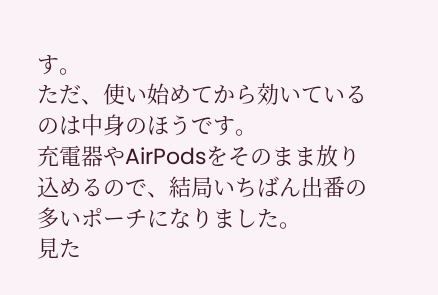す。
ただ、使い始めてから効いているのは中身のほうです。
充電器やAirPodsをそのまま放り込めるので、結局いちばん出番の多いポーチになりました。
見た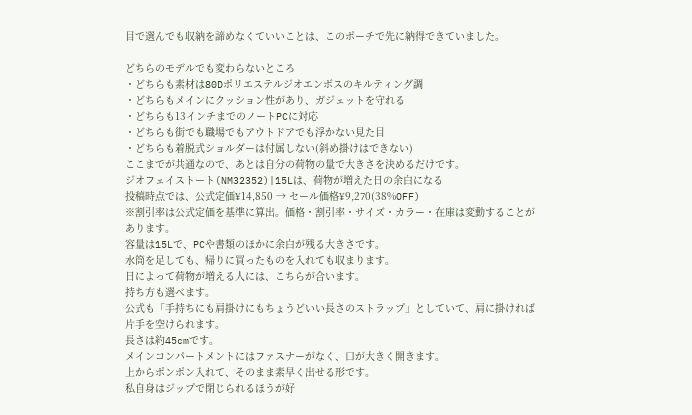目で選んでも収納を諦めなくていいことは、このポーチで先に納得できていました。

どちらのモデルでも変わらないところ
・どちらも素材は80Dポリエステルジオエンボスのキルティング調
・どちらもメインにクッション性があり、ガジェットを守れる
・どちらも13インチまでのノートPCに対応
・どちらも街でも職場でもアウトドアでも浮かない見た目
・どちらも着脱式ショルダーは付属しない(斜め掛けはできない)
ここまでが共通なので、あとは自分の荷物の量で大きさを決めるだけです。
ジオフェイストート(NM32352)|15Lは、荷物が増えた日の余白になる
投稿時点では、公式定価¥14,850 → セール価格¥9,270(38%OFF)
※割引率は公式定価を基準に算出。価格・割引率・サイズ・カラー・在庫は変動することがあります。
容量は15Lで、PCや書類のほかに余白が残る大きさです。
水筒を足しても、帰りに買ったものを入れても収まります。
日によって荷物が増える人には、こちらが合います。
持ち方も選べます。
公式も「手持ちにも肩掛けにもちょうどいい長さのストラップ」としていて、肩に掛ければ片手を空けられます。
長さは約45cmです。
メインコンパートメントにはファスナーがなく、口が大きく開きます。
上からポンポン入れて、そのまま素早く出せる形です。
私自身はジップで閉じられるほうが好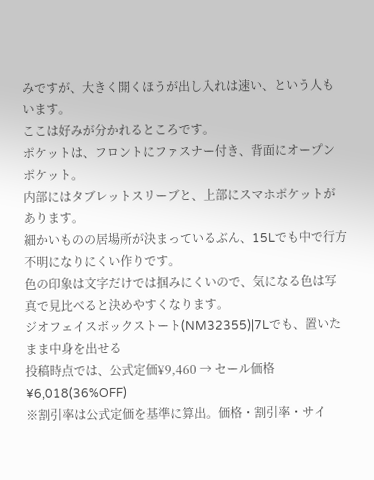みですが、大きく開くほうが出し入れは速い、という人もいます。
ここは好みが分かれるところです。
ポケットは、フロントにファスナー付き、背面にオープンポケット。
内部にはタブレットスリーブと、上部にスマホポケットがあります。
細かいものの居場所が決まっているぶん、15Lでも中で行方不明になりにくい作りです。
色の印象は文字だけでは掴みにくいので、気になる色は写真で見比べると決めやすくなります。
ジオフェイスボックストート(NM32355)|7Lでも、置いたまま中身を出せる
投稿時点では、公式定価¥9,460 → セール価格¥6,018(36%OFF)
※割引率は公式定価を基準に算出。価格・割引率・サイ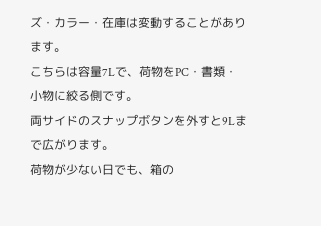ズ・カラー・在庫は変動することがあります。
こちらは容量7Lで、荷物をPC・書類・小物に絞る側です。
両サイドのスナップボタンを外すと9Lまで広がります。
荷物が少ない日でも、箱の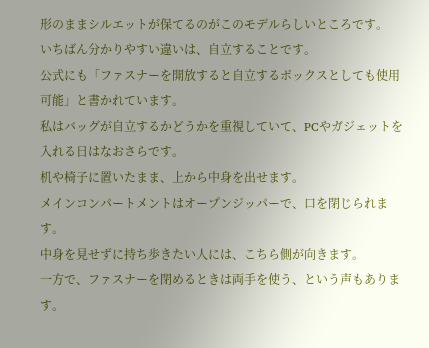形のままシルエットが保てるのがこのモデルらしいところです。
いちばん分かりやすい違いは、自立することです。
公式にも「ファスナーを開放すると自立するボックスとしても使用可能」と書かれています。
私はバッグが自立するかどうかを重視していて、PCやガジェットを入れる日はなおさらです。
机や椅子に置いたまま、上から中身を出せます。
メインコンパートメントはオープンジッパーで、口を閉じられます。
中身を見せずに持ち歩きたい人には、こちら側が向きます。
一方で、ファスナーを閉めるときは両手を使う、という声もあります。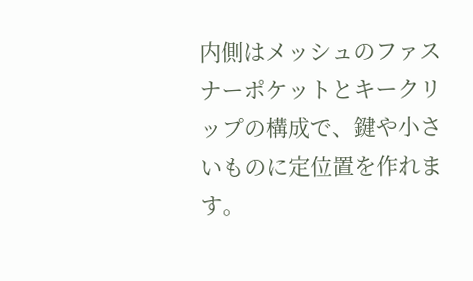内側はメッシュのファスナーポケットとキークリップの構成で、鍵や小さいものに定位置を作れます。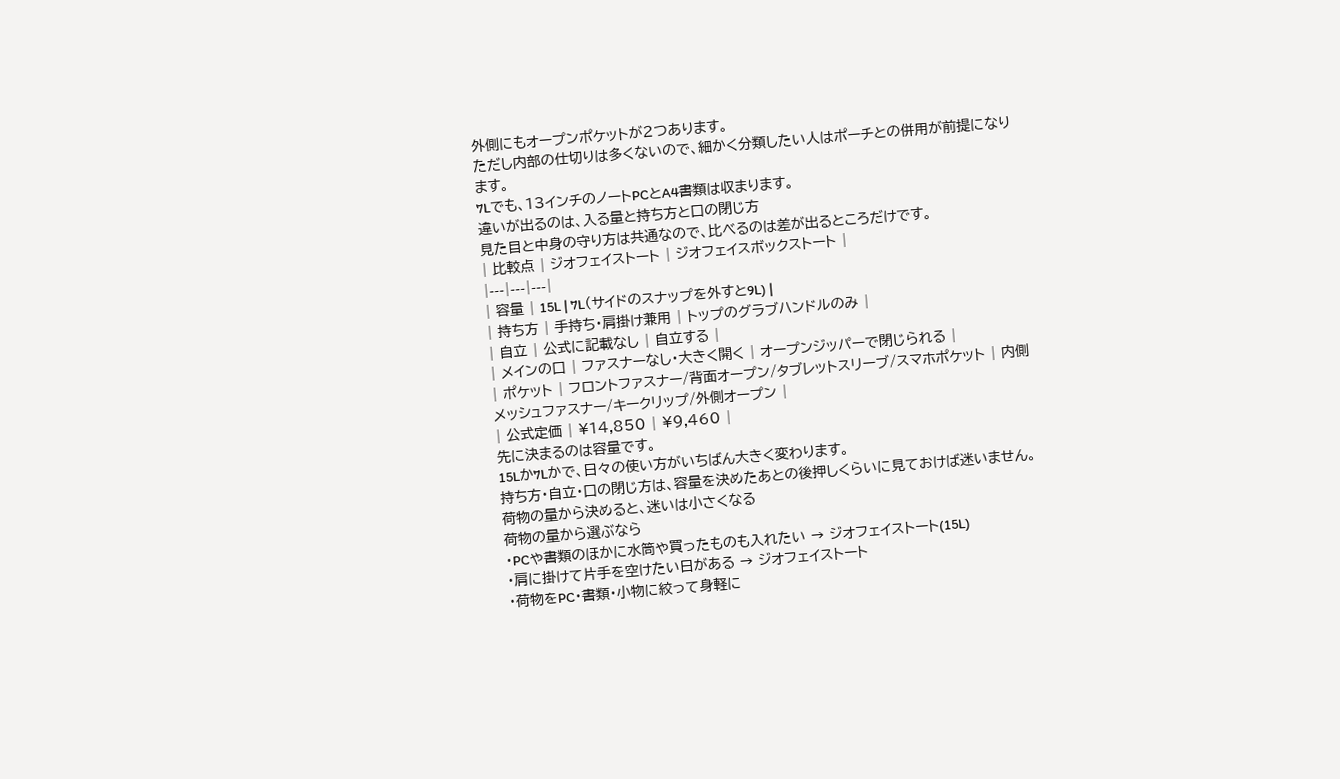外側にもオープンポケットが2つあります。
ただし内部の仕切りは多くないので、細かく分類したい人はポーチとの併用が前提になります。
7Lでも、13インチのノートPCとA4書類は収まります。
違いが出るのは、入る量と持ち方と口の閉じ方
見た目と中身の守り方は共通なので、比べるのは差が出るところだけです。
| 比較点 | ジオフェイストート | ジオフェイスボックストート |
|---|---|---|
| 容量 | 15L | 7L(サイドのスナップを外すと9L) |
| 持ち方 | 手持ち・肩掛け兼用 | トップのグラブハンドルのみ |
| 自立 | 公式に記載なし | 自立する |
| メインの口 | ファスナーなし・大きく開く | オープンジッパーで閉じられる |
| ポケット | フロントファスナー/背面オープン/タブレットスリーブ/スマホポケット | 内側メッシュファスナー/キークリップ/外側オープン |
| 公式定価 | ¥14,850 | ¥9,460 |
先に決まるのは容量です。
15Lか7Lかで、日々の使い方がいちばん大きく変わります。
持ち方・自立・口の閉じ方は、容量を決めたあとの後押しくらいに見ておけば迷いません。
荷物の量から決めると、迷いは小さくなる
荷物の量から選ぶなら
・PCや書類のほかに水筒や買ったものも入れたい → ジオフェイストート(15L)
・肩に掛けて片手を空けたい日がある → ジオフェイストート
・荷物をPC・書類・小物に絞って身軽に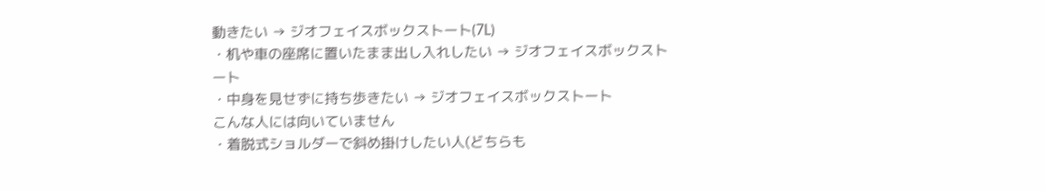動きたい → ジオフェイスボックストート(7L)
・机や車の座席に置いたまま出し入れしたい → ジオフェイスボックストート
・中身を見せずに持ち歩きたい → ジオフェイスボックストート
こんな人には向いていません
・着脱式ショルダーで斜め掛けしたい人(どちらも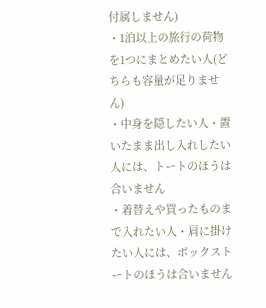付属しません)
・1泊以上の旅行の荷物を1つにまとめたい人(どちらも容量が足りません)
・中身を隠したい人・置いたまま出し入れしたい人には、トートのほうは合いません
・着替えや買ったものまで入れたい人・肩に掛けたい人には、ボックストートのほうは合いません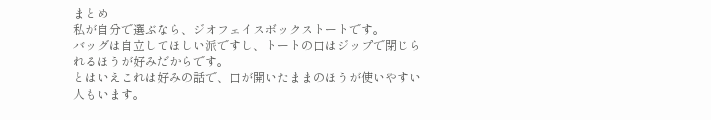まとめ
私が自分で選ぶなら、ジオフェイスボックストートです。
バッグは自立してほしい派ですし、トートの口はジップで閉じられるほうが好みだからです。
とはいえこれは好みの話で、口が開いたままのほうが使いやすい人もいます。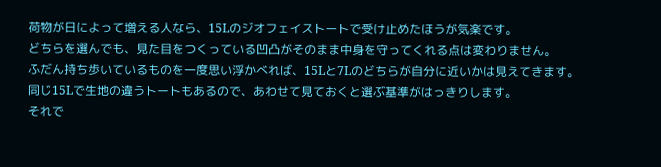荷物が日によって増える人なら、15Lのジオフェイストートで受け止めたほうが気楽です。
どちらを選んでも、見た目をつくっている凹凸がそのまま中身を守ってくれる点は変わりません。
ふだん持ち歩いているものを一度思い浮かべれば、15Lと7Lのどちらが自分に近いかは見えてきます。
同じ15Lで生地の違うトートもあるので、あわせて見ておくと選ぶ基準がはっきりします。
それで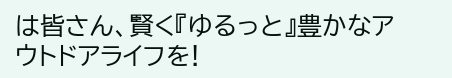は皆さん、賢く『ゆるっと』豊かなアウトドアライフを!